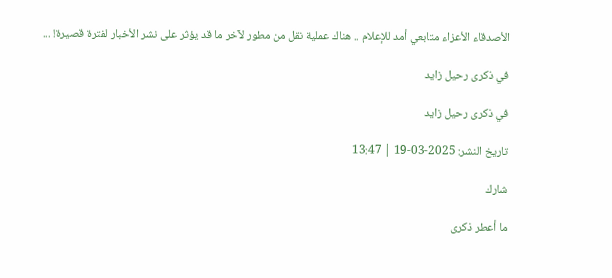الأصدقاء الأعزاء متابعي أمد للإعلام .. هناك عملية نقل من مطور لآخر ما قد يؤثر على نشر الأخبار لفترة قصيرة! ...

في ذكرى رحيل زايد

في ذكرى رحيل زايد

تاريخ النشر: 2025-03-19 | 13:47

شارك

ما أعطر ذكرى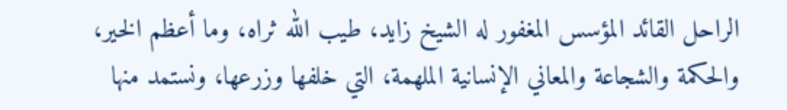الراحل القائد المؤسس المغفور له الشيخ زايد، طيب الله ثراه، وما أعظم الخير، والحكمة والشجاعة والمعاني الإنسانية الملهمة، التي خلفها وزرعها، ونستمد منها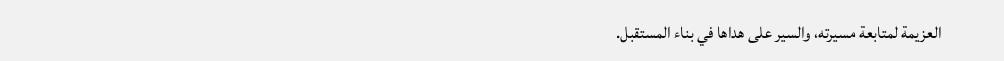العزيمة لمتابعة مسيرته، والسير على هداها في بناء المستقبل.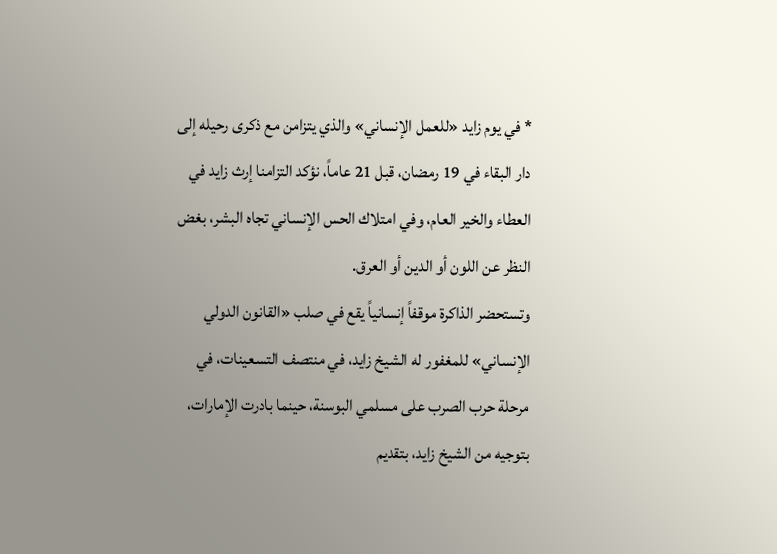* في يوم زايد «للعمل الإنساني» والذي يتزامن مع ذكرى رحيله إلى دار البقاء في 19 رمضان، قبل 21 عاماً، نؤكد التزامنا إرث زايد في العطاء والخير العام، وفي امتلاك الحس الإنساني تجاه البشر، بغض النظر عن اللون أو الدين أو العرق.
وتستحضر الذاكرة موقفاً إنسانياً يقع في صلب «القانون الدولي الإنساني» للمغفور له الشيخ زايد، في منتصف التسعينات، في مرحلة حرب الصرب على مسلمي البوسنة، حينما بادرت الإمارات، بتوجيه من الشيخ زايد، بتقديم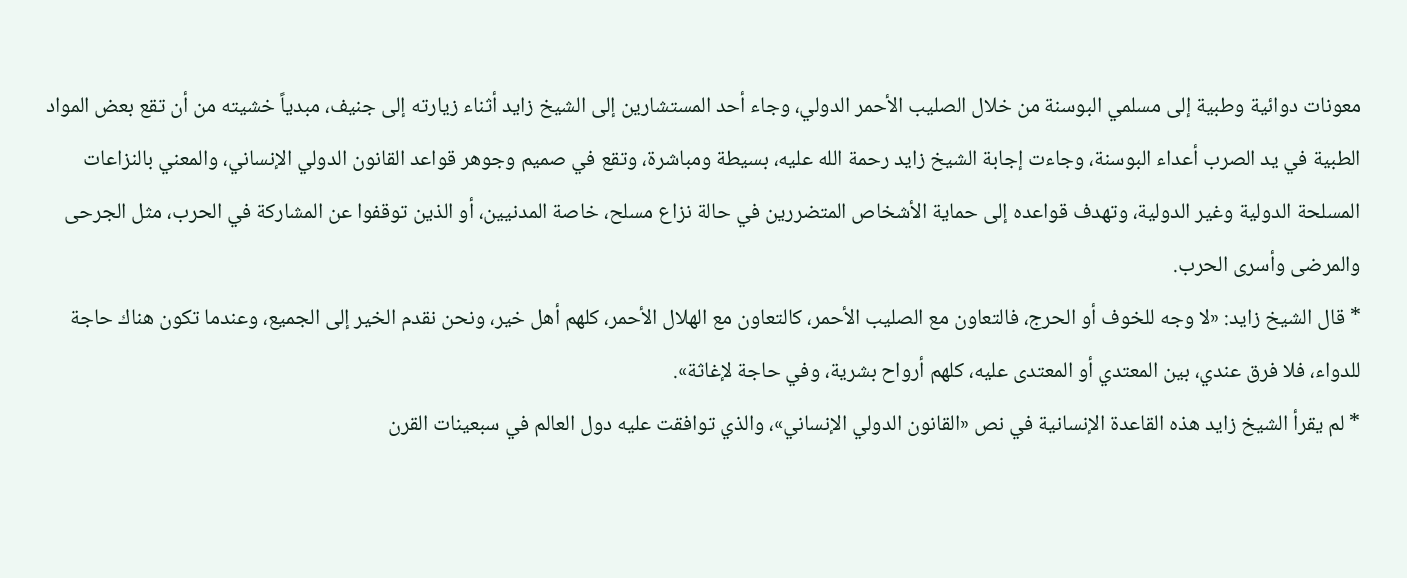معونات دوائية وطبية إلى مسلمي البوسنة من خلال الصليب الأحمر الدولي، وجاء أحد المستشارين إلى الشيخ زايد أثناء زيارته إلى جنيف، مبدياً خشيته من أن تقع بعض المواد الطبية في يد الصرب أعداء البوسنة، وجاءت إجابة الشيخ زايد رحمة الله عليه، بسيطة ومباشرة، وتقع في صميم وجوهر قواعد القانون الدولي الإنساني، والمعني بالنزاعات المسلحة الدولية وغير الدولية، وتهدف قواعده إلى حماية الأشخاص المتضررين في حالة نزاع مسلح، خاصة المدنيين، أو الذين توقفوا عن المشاركة في الحرب، مثل الجرحى والمرضى وأسرى الحرب.
* قال الشيخ زايد: «لا وجه للخوف أو الحرج، فالتعاون مع الصليب الأحمر، كالتعاون مع الهلال الأحمر، كلهم أهل خير، ونحن نقدم الخير إلى الجميع، وعندما تكون هناك حاجة للدواء، فلا فرق عندي، بين المعتدي أو المعتدى عليه، كلهم أرواح بشرية، وفي حاجة لإغاثة».
* لم يقرأ الشيخ زايد هذه القاعدة الإنسانية في نص «القانون الدولي الإنساني»، والذي توافقت عليه دول العالم في سبعينات القرن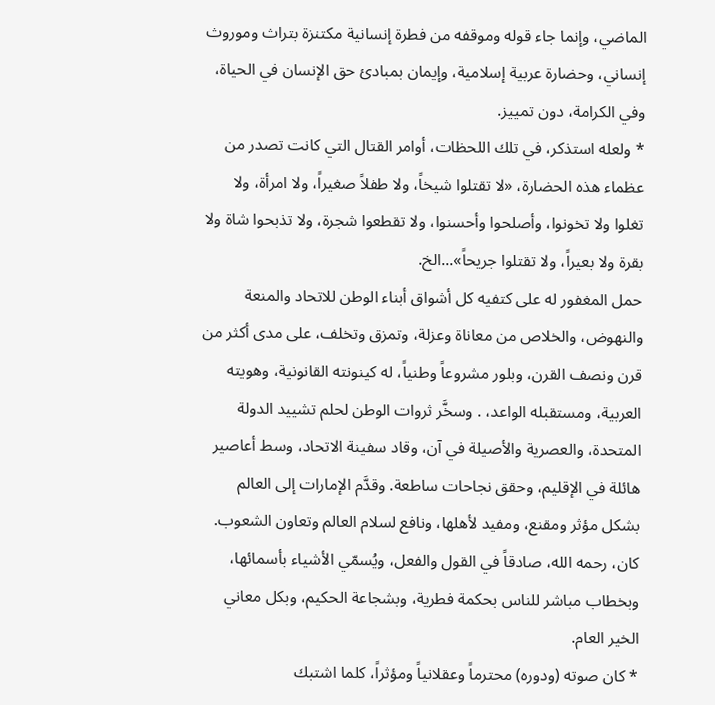الماضي، وإنما جاء قوله وموقفه من فطرة إنسانية مكتنزة بتراث وموروث إنساني، وحضارة عربية إسلامية، وإيمان بمبادئ حق الإنسان في الحياة، وفي الكرامة، دون تمييز.
* ولعله استذكر، في تلك اللحظات، أوامر القتال التي كانت تصدر من عظماء هذه الحضارة، «لا تقتلوا شيخاً، ولا طفلاً صغيراً، ولا امرأة، ولا تغلوا ولا تخونوا، وأصلحوا وأحسنوا، ولا تقطعوا شجرة، ولا تذبحوا شاة ولا بقرة ولا بعيراً، ولا تقتلوا جريحاً»...الخ.
حمل المغفور له على كتفيه كل أشواق أبناء الوطن للاتحاد والمنعة والنهوض، والخلاص من معاناة وعزلة، وتمزق وتخلف، على مدى أكثر من قرن ونصف القرن، وبلور مشروعاً وطنياً، له كينونته القانونية، وهويته العربية، ومستقبله الواعد، . وسخَّر ثروات الوطن لحلم تشييد الدولة المتحدة، والعصرية والأصيلة في آن، وقاد سفينة الاتحاد، وسط أعاصير هائلة في الإقليم، وحقق نجاحات ساطعة. وقدَّم الإمارات إلى العالم بشكل مؤثر ومقنع، ومفيد لأهلها، ونافع لسلام العالم وتعاون الشعوب.
كان، رحمه الله، صادقاً في القول والفعل، ويُسمّي الأشياء بأسمائها، وبخطاب مباشر للناس بحكمة فطرية، وبشجاعة الحكيم، وبكل معاني الخير العام.
* كان صوته (ودوره) محترماً وعقلانياً ومؤثراً، كلما اشتبك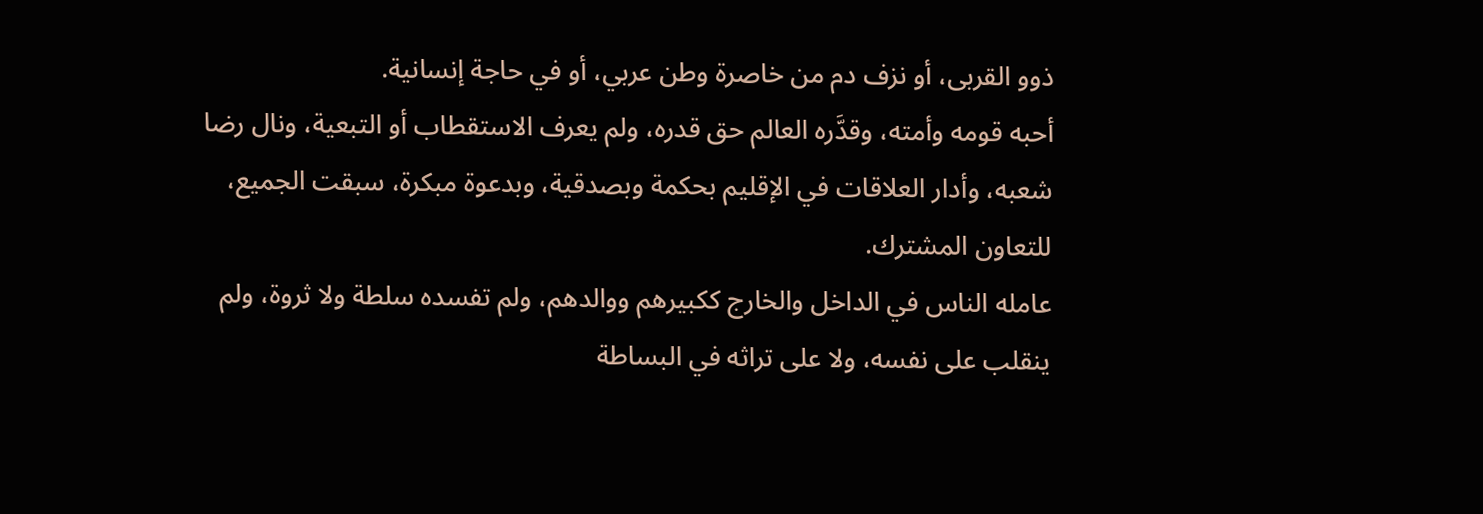ذوو القربى، أو نزف دم من خاصرة وطن عربي، أو في حاجة إنسانية.
أحبه قومه وأمته، وقدَّره العالم حق قدره، ولم يعرف الاستقطاب أو التبعية، ونال رضا شعبه، وأدار العلاقات في الإقليم بحكمة وبصدقية، وبدعوة مبكرة، سبقت الجميع، للتعاون المشترك.
عامله الناس في الداخل والخارج ككبيرهم ووالدهم، ولم تفسده سلطة ولا ثروة، ولم ينقلب على نفسه، ولا على تراثه في البساطة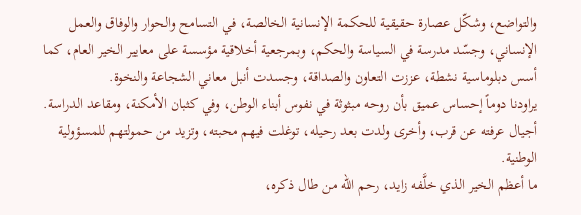والتواضع، وشكّل عصارة حقيقية للحكمة الإنسانية الخالصة، في التسامح والحوار والوفاق والعمل الإنساني، وجسّد مدرسة في السياسة والحكم، وبمرجعية أخلاقية مؤسسة على معايير الخير العام، كما أسس دبلوماسية نشطة، عززت التعاون والصداقة، وجسدت أنبل معاني الشجاعة والنخوة.
يراودنا دوماً إحساس عميق بأن روحه مبثوثة في نفوس أبناء الوطن، وفي كثبان الأمكنة، ومقاعد الدراسة. أجيال عرفته عن قرب، وأخرى ولدت بعد رحيله، توغلت فيهم محبته، وتزيد من حمولتهم للمسؤولية الوطنية.
ما أعظم الخير الذي خلَّفه زايد، رحم الله من طال ذكره،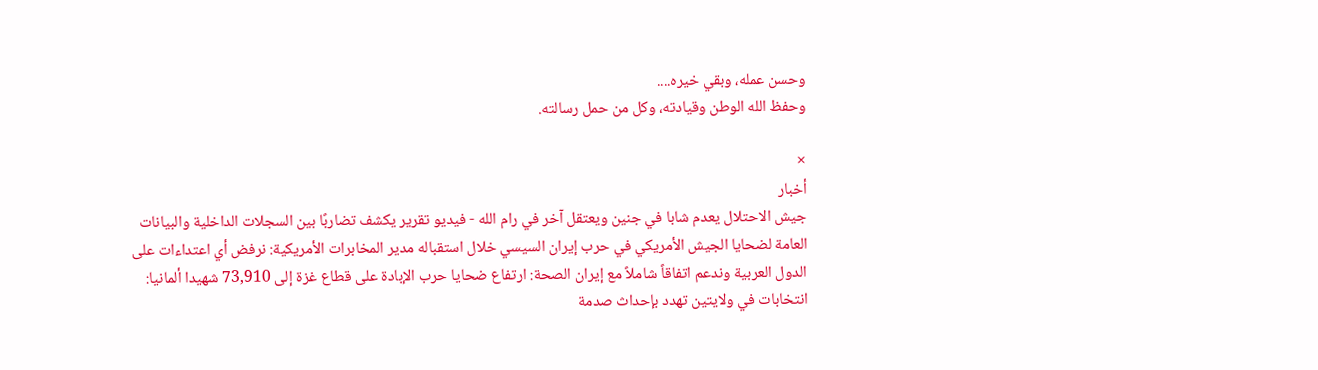وحسن عمله، وبقي خيره....
وحفظ الله الوطن وقيادته، وكل من حمل رسالته.

×
أخبار
جيش الاحتلال يعدم شابا في جنين ويعتقل آخر في رام الله - فيديو تقرير يكشف تضاربًا بين السجلات الداخلية والبيانات العامة لضحايا الجيش الأمريكي في حرب إيران السيسي خلال استقباله مدير المخابرات الأمريكية: نرفض أي اعتداءات على الدول العربية وندعم اتفاقاً شاملاً مع إيران الصحة: ارتفاع ضحايا حرب الإبادة على قطاع غزة إلى 73,910 شهيدا ألمانيا: انتخابات في ولايتين تهدد بإحداث صدمة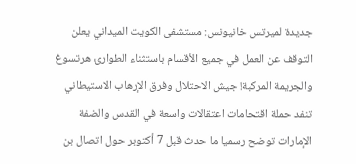جديدة لميرتس خانيونس: مستشفى الكويت الميداني يعلن التوقف عن العمل في جميع الأقسام باستثناء الطوارئ هرتسوغ والجريمة المركبة! جيش الاحتلال وفرق الإرهاب الاستيطاني تنفد حملة اقتحامات اعتقالات واسعة في القدس والضفة الإمارات توضح رسميا ما حدث قبل 7 أكتوبر حول اتصال بن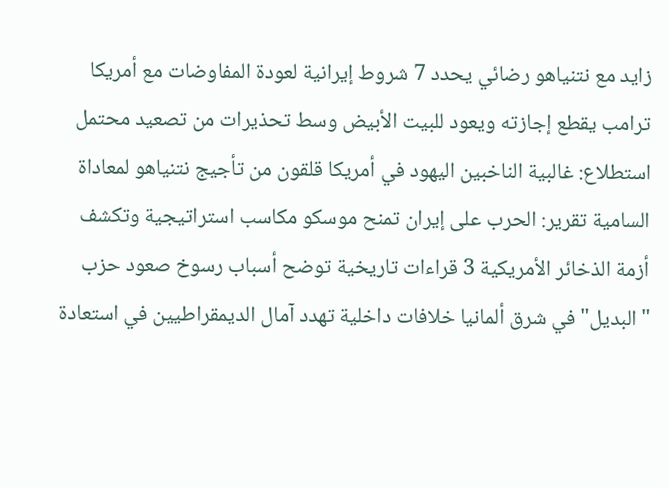زايد مع نتنياهو رضائي يحدد 7 شروط إيرانية لعودة المفاوضات مع أمريكا ترامب يقطع إجازته ويعود للبيت الأبيض وسط تحذيرات من تصعيد محتمل استطلاع: غالبية الناخبين اليهود في أمريكا قلقون من تأجيج نتنياهو لمعاداة السامية تقرير: الحرب على إيران تمنح موسكو مكاسب استراتيجية وتكشف أزمة الذخائر الأمريكية 3 قراءات تاريخية توضح أسباب رسوخ صعود حزب "البديل" في شرق ألمانيا خلافات داخلية تهدد آمال الديمقراطيين في استعادة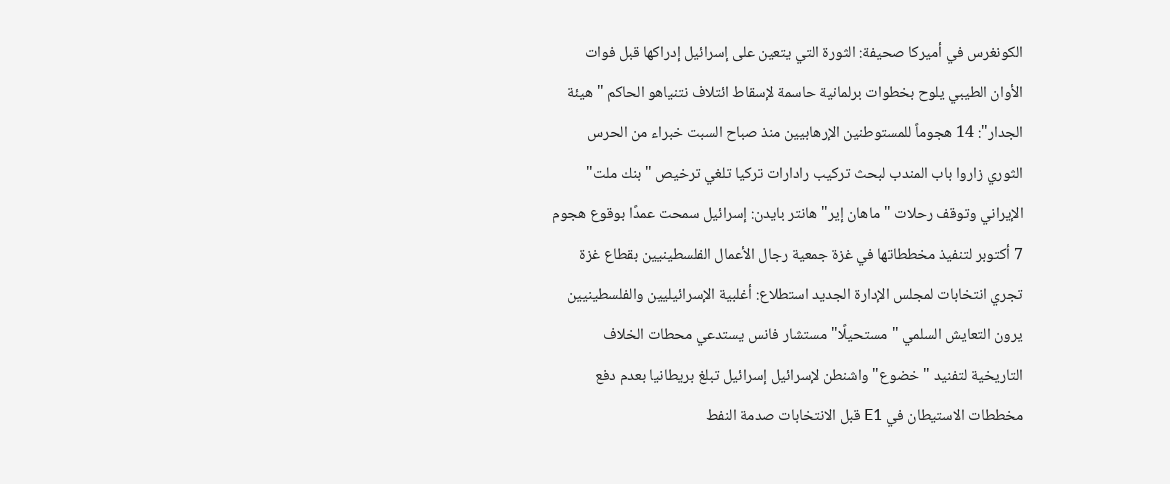الكونغرس في أميركا صحيفة: الثورة التي يتعين على إسرائيل إدراكها قبل فوات الأوان الطيبي يلوح بخطوات برلمانية حاسمة لإسقاط ائتلاف نتنياهو الحاكم "هيئة الجدار": 14 هجوماً للمستوطنين الإرهابيين منذ صباح السبت خبراء من الحرس الثوري زاروا باب المندب لبحث تركيب رادارات تركيا تلغي ترخيص "بنك ملت" الإيراني وتوقف رحلات "ماهان إير" هانتر بايدن: إسرائيل سمحت عمدًا بوقوع هجوم 7 أكتوبر لتنفيذ مخططاتها في غزة جمعية رجال الأعمال الفلسطينيين بقطاع غزة تجري انتخابات لمجلس الإدارة الجديد استطلاع: أغلبية الإسرائيليين والفلسطينيين يرون التعايش السلمي "مستحيلًا" مستشار فانس يستدعي محطات الخلاف التاريخية لتفنيد "خضوع" واشنطن لإسرائيل إسرائيل تبلغ بريطانيا بعدم دفع مخططات الاستيطان في E1 قبل الانتخابات صدمة النفط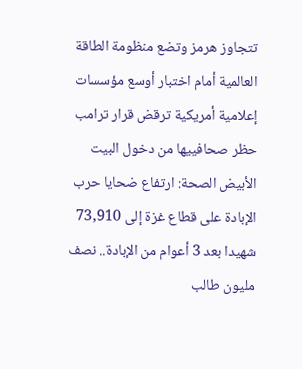تتجاوز هرمز وتضع منظومة الطاقة العالمية أمام اختبار أوسع مؤسسات إعلامية أمريكية ترقض قرار ترامب حظر صحافييها من دخول البيت الأبيض الصحة: ارتفاع ضحايا حرب الإبادة على قطاع غزة إلى 73,910 شهيدا بعد 3 أعوام من الإبادة.. نصف مليون طالب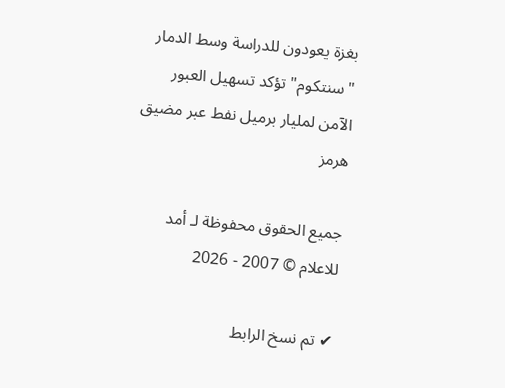بغزة يعودون للدراسة وسط الدمار "سنتكوم" تؤكد تسهيل العبور الآمن لمليار برميل نفط عبر مضيق هرمز

جميع الحقوق محفوظة لـ أمد للاعلام © 2007 - 2026

✔ تم نسخ الرابط